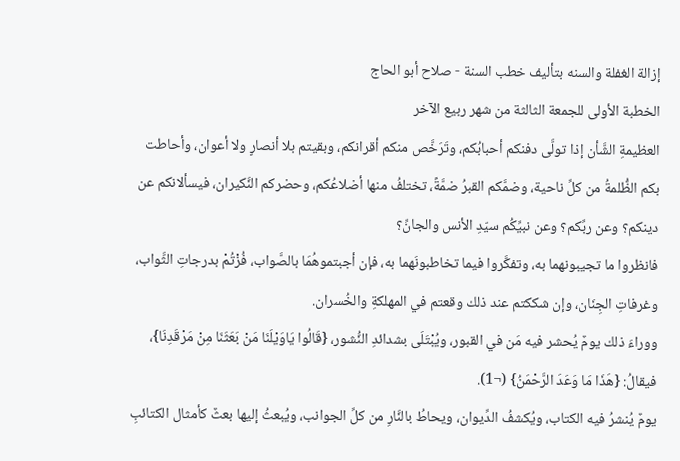إزالة الغفلة والسنه بتأليف خطب السنة - صلاح أبو الحاج
الخطبة الأولى للجمعة الثالثة من شهر ربيع الآخر
العظيمةِ الشَّأن إذا تولَّى دفنكم أحبابُكم، وتَرَخَّص منكم أقرانكم، وبقيتم بلا أنصارٍ ولا أعوان، وأحاطت بكم الظُّلمةُ من كلِّ ناحية، وضمَّكم القبرُ ضمَّةً، تختلفُ منها أضلاعُكم، وحضركم النَّكيران، فيسألانكم عن دينكم؟ وعن ربِّكم؟ وعن نبيِّكُم سيّدِ الأنس والجانِّ؟
فانظروا ما تجيبونهما به، وتفكَّروا فيما تخاطبونَهما به، فإن أجبتموهُمَا بالصَّواب، فُزْتُمْ بدرجاتِ الثَّواب، وغرفاتِ الجِنَان، وإن شككتم عند ذلك وقعتم في المهلكةِ والخُسران.
ووراءَ ذلك يومٌ يُحشر فيه مَن في القبور، ويُبْتَلَى بشدائدِ النُّشور، {قَالُوا يَاوَيْلَنَا مَنْ بَعَثَنَا مِنْ مَرْقَدِنَا}، فيقالُ: {هَذَا مَا وَعَدَ الرَّحْمَنُ} (¬1).
يومٌ يُنشرُ فيه الكتاب، ويُكشفُ الدِّيوان، ويحاطُ بالنَّارِ من كلِّ الجوانب، ويُبعثُ إليها بعثٌ كأمثال الكتائبِ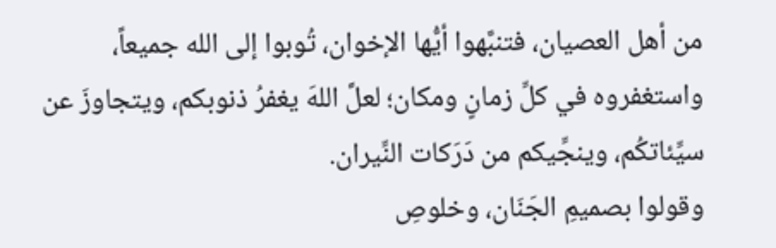من أهل العصيان، فتنبَّهوا أيُّها الإخوان، تُوبوا إلى الله جميعاً، واستغفروه في كلِّ زمانٍ ومكان؛ لعلَّ اللهَ يغفرُ ذنوبكم، ويتجاوزَ عن سيِّئاتكُم، وينجِّيكم من دَرَكات النِّيران.
وقولوا بصميمِ الجَنَان، وخلوصِ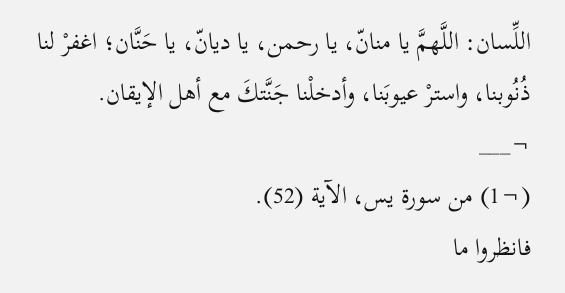اللِّسان: اللَّهمَّ يا منانّ، يا رحمن، يا ديانّ، يا حَنَّان؛ اغفرْ لنا ذُنُوبنا، واسترْ عيوبَنا، وأدخلْنا جَنَّتكَ مع أهل الإيقان.
¬___
(¬1) من سورة يس، الآية (52).
فانظروا ما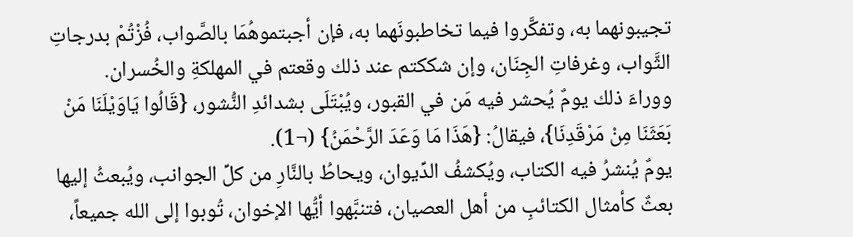تجيبونهما به، وتفكَّروا فيما تخاطبونَهما به، فإن أجبتموهُمَا بالصَّواب، فُزْتُمْ بدرجاتِ الثَّواب، وغرفاتِ الجِنَان، وإن شككتم عند ذلك وقعتم في المهلكةِ والخُسران.
ووراءَ ذلك يومٌ يُحشر فيه مَن في القبور، ويُبْتَلَى بشدائدِ النُّشور، {قَالُوا يَاوَيْلَنَا مَنْ بَعَثَنَا مِنْ مَرْقَدِنَا}، فيقالُ: {هَذَا مَا وَعَدَ الرَّحْمَنُ} (¬1).
يومٌ يُنشرُ فيه الكتاب، ويُكشفُ الدِّيوان، ويحاطُ بالنَّارِ من كلِّ الجوانب، ويُبعثُ إليها بعثٌ كأمثال الكتائبِ من أهل العصيان، فتنبَّهوا أيُّها الإخوان، تُوبوا إلى الله جميعاً،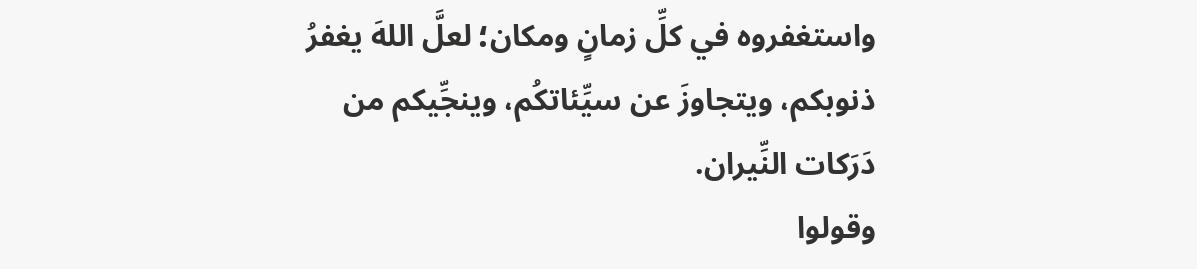واستغفروه في كلِّ زمانٍ ومكان؛ لعلَّ اللهَ يغفرُ ذنوبكم، ويتجاوزَ عن سيِّئاتكُم، وينجِّيكم من دَرَكات النِّيران.
وقولوا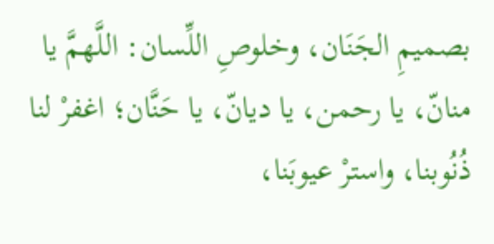بصميمِ الجَنَان، وخلوصِ اللِّسان: اللَّهمَّ يا منانّ، يا رحمن، يا ديانّ، يا حَنَّان؛ اغفرْ لنا ذُنُوبنا، واسترْ عيوبَنا،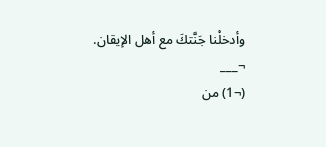وأدخلْنا جَنَّتكَ مع أهل الإيقان.
¬___
(¬1) من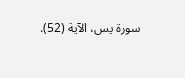سورة يس، الآية (52).